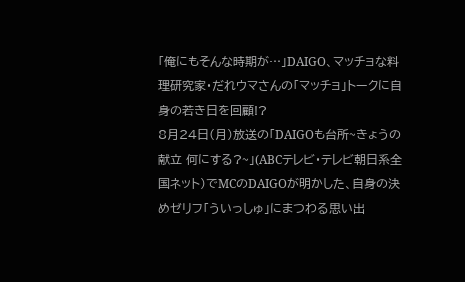「俺にもそんな時期が…」DAIGO、マッチョな料理研究家・だれウマさんの「マッチョ」トークに自身の若き日を回顧!?
8月24日(月)放送の「DAIGOも台所~きょうの献立 何にする?~」(ABCテレビ・テレビ朝日系全国ネット)でMCのDAIGOが明かした、自身の決めゼリフ「ういっしゅ」にまつわる思い出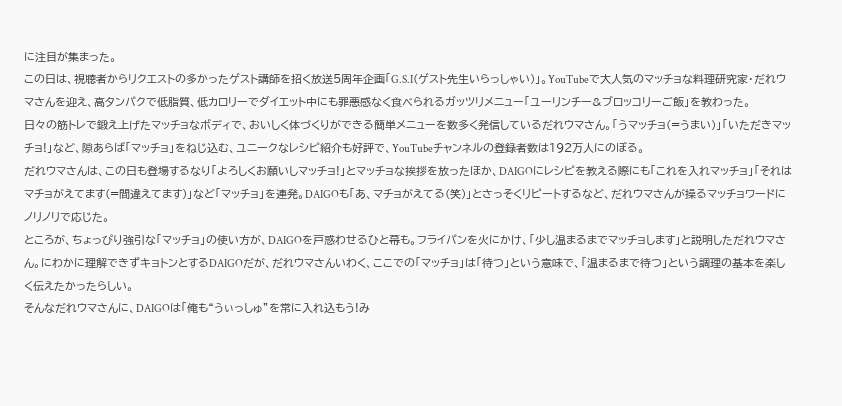に注目が集まった。
この日は、視聴者からリクエストの多かったゲスト講師を招く放送5周年企画「G.S.I(ゲスト先生いらっしゃい)」。YouTubeで大人気のマッチョな料理研究家・だれウマさんを迎え、高タンパクで低脂質、低カロリーでダイエット中にも罪悪感なく食べられるガッツリメニュー「ユーリンチー&ブロッコリーご飯」を教わった。
日々の筋トレで鍛え上げたマッチョなボディで、おいしく体づくりができる簡単メニューを数多く発信しているだれウマさん。「うマッチョ(=うまい)」「いただきマッチョ!」など、隙あらば「マッチョ」をねじ込む、ユニークなレシピ紹介も好評で、YouTubeチャンネルの登録者数は192万人にのぼる。
だれウマさんは、この日も登場するなり「よろしくお願いしマッチョ!」とマッチョな挨拶を放ったほか、DAIGOにレシピを教える際にも「これを入れマッチョ」「それはマチョがえてます(=間違えてます)」など「マッチョ」を連発。DAIGOも「あ、マチョがえてる(笑)」とさっそくリピートするなど、だれウマさんが操るマッチョワードにノリノリで応じた。
ところが、ちょっぴり強引な「マッチョ」の使い方が、DAIGOを戸惑わせるひと幕も。フライパンを火にかけ、「少し温まるまでマッチョします」と説明しただれウマさん。にわかに理解できずキョトンとするDAIGOだが、だれウマさんいわく、ここでの「マッチョ」は「待つ」という意味で、「温まるまで待つ」という調理の基本を楽しく伝えたかったらしい。
そんなだれウマさんに、DAIGOは「俺も“うぃっしゅ”を常に入れ込もう!み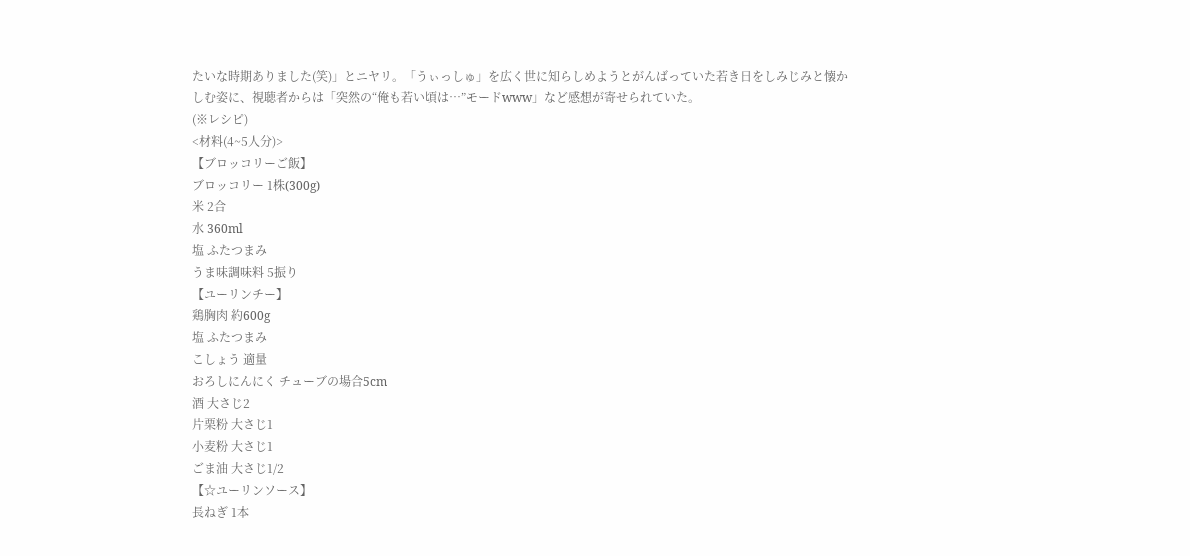たいな時期ありました(笑)」とニヤリ。「うぃっしゅ」を広く世に知らしめようとがんばっていた若き日をしみじみと懐かしむ姿に、視聴者からは「突然の“俺も若い頃は…”モードwww」など感想が寄せられていた。
(※レシピ)
<材料(4~5人分)>
【ブロッコリーご飯】
ブロッコリー 1株(300g)
米 2合
水 360ml
塩 ふたつまみ
うま味調味料 5振り
【ユーリンチー】
鶏胸肉 約600g
塩 ふたつまみ
こしょう 適量
おろしにんにく チューブの場合5cm
酒 大さじ2
片栗粉 大さじ1
小麦粉 大さじ1
ごま油 大さじ1/2
【☆ユーリンソース】
長ねぎ 1本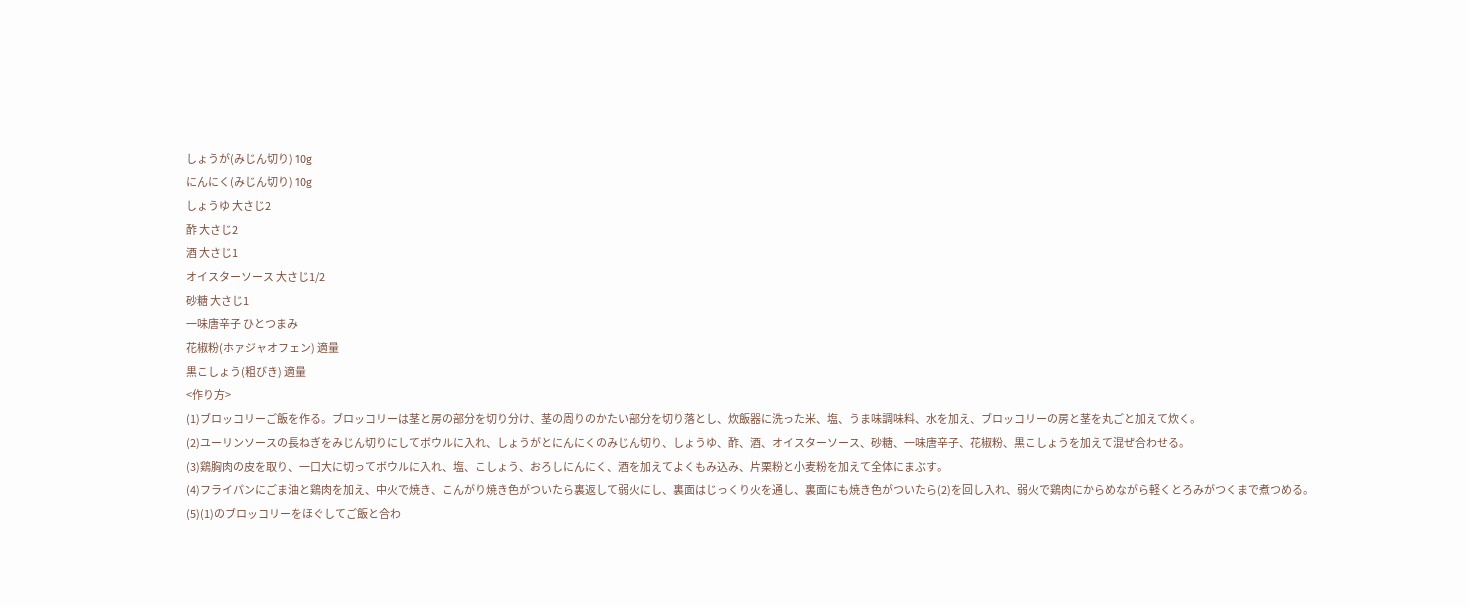しょうが(みじん切り) 10g
にんにく(みじん切り) 10g
しょうゆ 大さじ2
酢 大さじ2
酒 大さじ1
オイスターソース 大さじ1/2
砂糖 大さじ1
一味唐辛子 ひとつまみ
花椒粉(ホァジャオフェン) 適量
黒こしょう(粗びき) 適量
<作り方>
(1)ブロッコリーご飯を作る。ブロッコリーは茎と房の部分を切り分け、茎の周りのかたい部分を切り落とし、炊飯器に洗った米、塩、うま味調味料、水を加え、ブロッコリーの房と茎を丸ごと加えて炊く。
(2)ユーリンソースの長ねぎをみじん切りにしてボウルに入れ、しょうがとにんにくのみじん切り、しょうゆ、酢、酒、オイスターソース、砂糖、一味唐辛子、花椒粉、黒こしょうを加えて混ぜ合わせる。
(3)鶏胸肉の皮を取り、一口大に切ってボウルに入れ、塩、こしょう、おろしにんにく、酒を加えてよくもみ込み、片栗粉と小麦粉を加えて全体にまぶす。
(4)フライパンにごま油と鶏肉を加え、中火で焼き、こんがり焼き色がついたら裏返して弱火にし、裏面はじっくり火を通し、裏面にも焼き色がついたら(2)を回し入れ、弱火で鶏肉にからめながら軽くとろみがつくまで煮つめる。
(5)(1)のブロッコリーをほぐしてご飯と合わ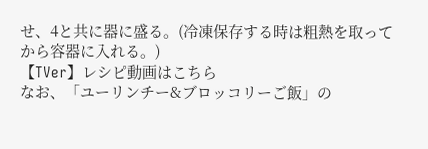せ、4と共に器に盛る。(冷凍保存する時は粗熱を取ってから容器に入れる。)
【TVer】レシピ動画はこちら
なお、「ユーリンチー&ブロッコリーご飯」の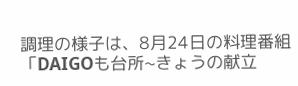調理の様子は、8月24日の料理番組「DAIGOも台所~きょうの献立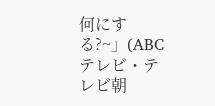何にする?~」(ABCテレビ・テレビ朝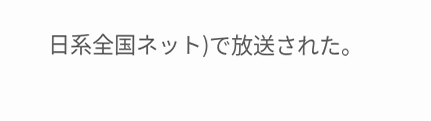日系全国ネット)で放送された。